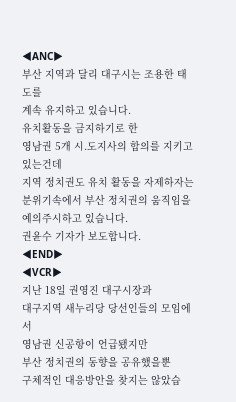◀ANC▶
부산 지역과 달리 대구시는 조용한 태도를
계속 유지하고 있습니다.
유치활동을 금지하기로 한
영남권 5개 시.도지사의 합의를 지키고있는건데
지역 정치권도 유치 활동을 자제하자는
분위기속에서 부산 정치권의 움직임을
예의주시하고 있습니다.
권윤수 기자가 보도합니다.
◀END▶
◀VCR▶
지난 18일 권영진 대구시장과
대구지역 새누리당 당선인들의 모임에서
영남권 신공항이 언급됐지만
부산 정치권의 동향을 공유했을뿐
구체적인 대응방안을 찾지는 않았습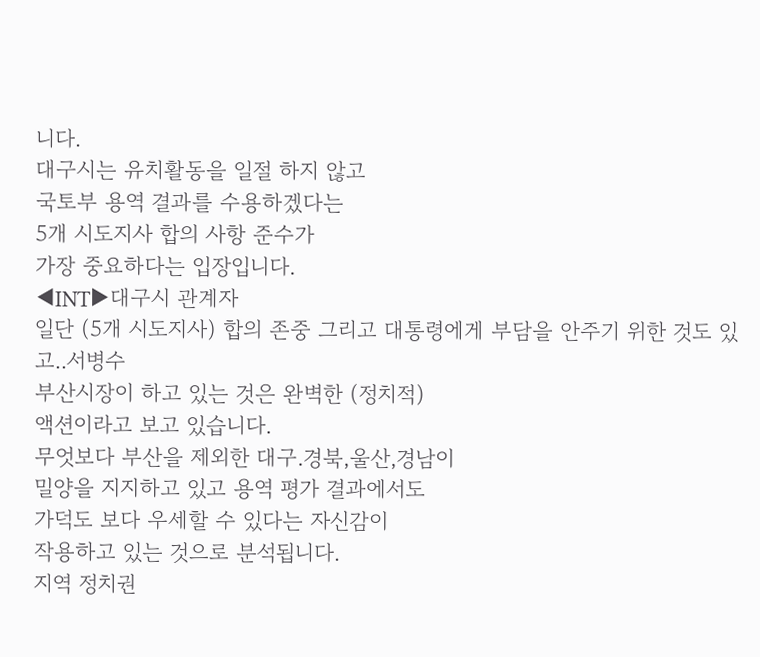니다.
대구시는 유치활동을 일절 하지 않고
국토부 용역 결과를 수용하겠다는
5개 시도지사 합의 사항 준수가
가장 중요하다는 입장입니다.
◀INT▶대구시 관계자
일단 (5개 시도지사) 합의 존중 그리고 대통령에게 부담을 안주기 위한 것도 있고..서병수
부산시장이 하고 있는 것은 완벽한 (정치적)
액션이라고 보고 있습니다.
무엇보다 부산을 제외한 대구.경북,울산,경남이
밀양을 지지하고 있고 용역 평가 결과에서도
가덕도 보다 우세할 수 있다는 자신감이
작용하고 있는 것으로 분석됩니다.
지역 정치권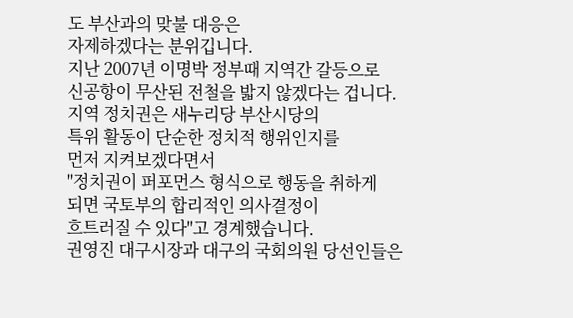도 부산과의 맞불 대응은
자제하겠다는 분위깁니다.
지난 2007년 이명박 정부때 지역간 갈등으로
신공항이 무산된 전철을 밟지 않겠다는 겁니다.
지역 정치권은 새누리당 부산시당의
특위 활동이 단순한 정치적 행위인지를
먼저 지켜보겠다면서
"정치권이 퍼포먼스 형식으로 행동을 취하게
되면 국토부의 합리적인 의사결정이
흐트러질 수 있다"고 경계했습니다.
권영진 대구시장과 대구의 국회의원 당선인들은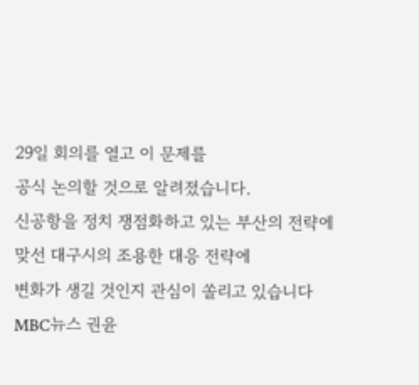29일 회의를 열고 이 문제를
공식 논의할 것으로 알려졌습니다.
신공항을 정치 쟁점화하고 있는 부산의 전략에
맞선 대구시의 조용한 대응 전략에
변화가 생길 것인지 관심이 쏠리고 있습니다
MBC뉴스 권윤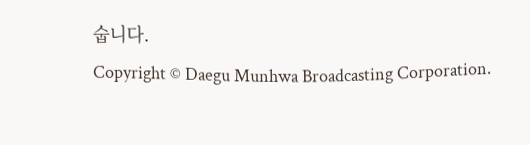숩니다.
Copyright © Daegu Munhwa Broadcasting Corporation.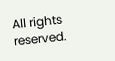All rights reserved.